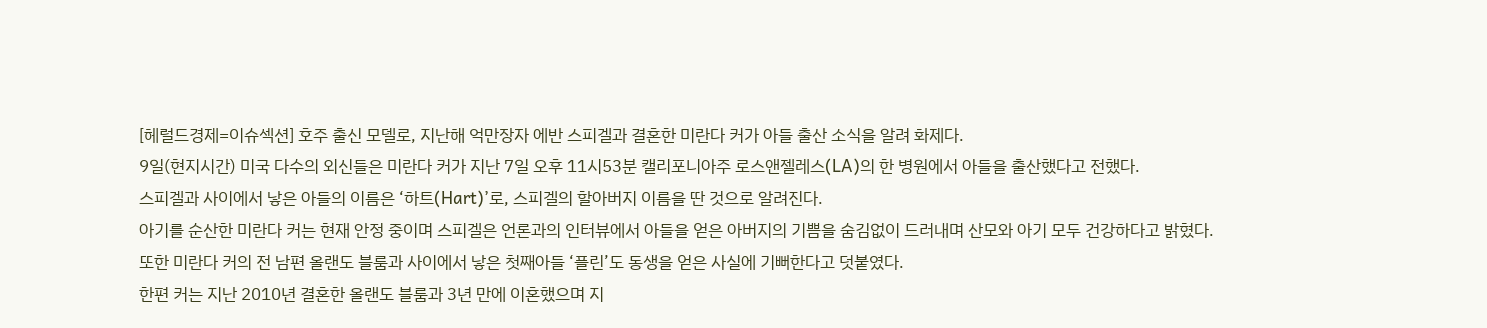[헤럴드경제=이슈섹션] 호주 출신 모델로, 지난해 억만장자 에반 스피겔과 결혼한 미란다 커가 아들 출산 소식을 알려 화제다.
9일(현지시간) 미국 다수의 외신들은 미란다 커가 지난 7일 오후 11시53분 캘리포니아주 로스앤젤레스(LA)의 한 병원에서 아들을 출산했다고 전했다.
스피겔과 사이에서 낳은 아들의 이름은 ‘하트(Hart)’로, 스피겔의 할아버지 이름을 딴 것으로 알려진다.
아기를 순산한 미란다 커는 현재 안정 중이며 스피겔은 언론과의 인터뷰에서 아들을 얻은 아버지의 기쁨을 숨김없이 드러내며 산모와 아기 모두 건강하다고 밝혔다.
또한 미란다 커의 전 남편 올랜도 블룸과 사이에서 낳은 첫째아들 ‘플린’도 동생을 얻은 사실에 기뻐한다고 덧붙였다.
한편 커는 지난 2010년 결혼한 올랜도 블룸과 3년 만에 이혼했으며 지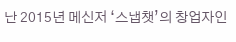난 2015년 메신저 ‘스냅챗’의 창업자인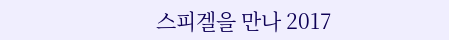스피겔을 만나 2017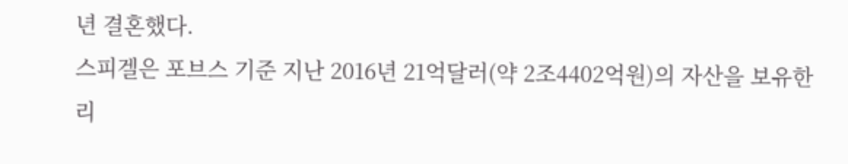년 결혼했다.
스피겔은 포브스 기준 지난 2016년 21억달러(약 2조4402억원)의 자산을 보유한 리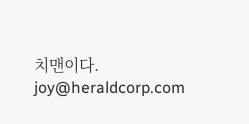치맨이다.
joy@heraldcorp.com